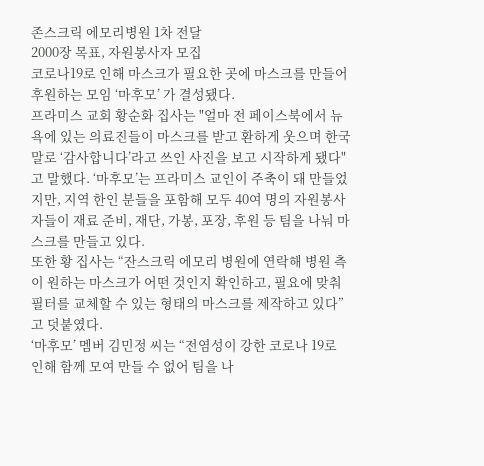존스크릭 에모리병원 1차 전달
2000장 목표, 자원봉사자 모집
코로나19로 인해 마스크가 필요한 곳에 마스크를 만들어 후원하는 모임 ‘마후모’ 가 결성됐다.
프라미스 교회 황순화 집사는 "얼마 전 페이스북에서 뉴욕에 있는 의료진들이 마스크를 받고 환하게 웃으며 한국말로 ‘감사합니다’라고 쓰인 사진을 보고 시작하게 됐다"고 말했다. ‘마후모’는 프라미스 교인이 주축이 돼 만들었지만, 지역 한인 분들을 포함해 모두 40여 명의 자원봉사자들이 재료 준비, 재단, 가봉, 포장, 후원 등 팀을 나눠 마스크를 만들고 있다.
또한 황 집사는 “잔스크릭 에모리 병원에 연락해 병원 측이 원하는 마스크가 어떤 것인지 확인하고, 필요에 맞춰 필터를 교체할 수 있는 형태의 마스크를 제작하고 있다”고 덧붙였다.
‘마후모’ 멤버 김민정 씨는 “전염성이 강한 코로나 19로 인해 함께 모여 만들 수 없어 팀을 나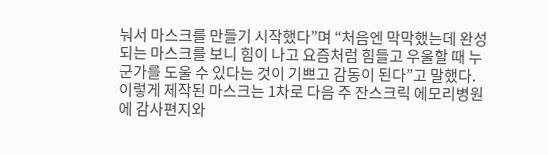눠서 마스크를 만들기 시작했다”며 “처음엔 막막했는데 완성되는 마스크를 보니 힘이 나고 요즘처럼 힘들고 우울할 때 누군가를 도울 수 있다는 것이 기쁘고 감동이 된다”고 말했다.
이렇게 제작된 마스크는 1차로 다음 주 잔스크릭 에모리병원에 감사편지와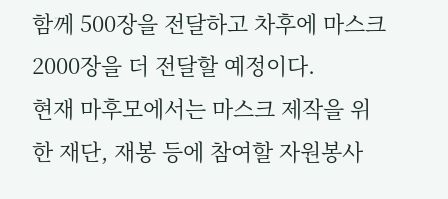함께 500장을 전달하고 차후에 마스크 2000장을 더 전달할 예정이다.
현재 마후모에서는 마스크 제작을 위한 재단, 재봉 등에 참여할 자원봉사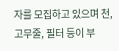자를 모집하고 있으며 천, 고무줄, 필터 등이 부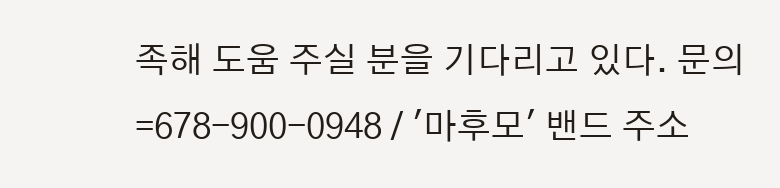족해 도움 주실 분을 기다리고 있다. 문의=678-900-0948 / '마후모' 밴드 주소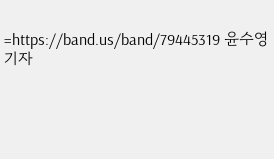=https://band.us/band/79445319 윤수영기자